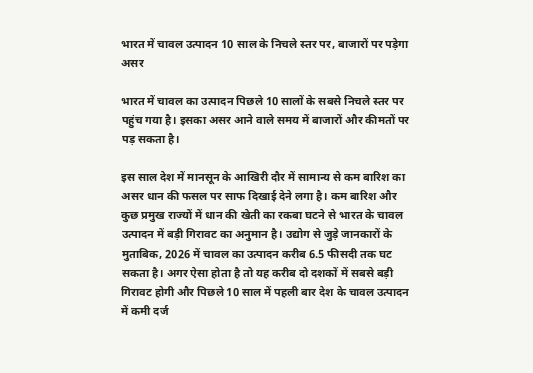भारत में चावल उत्पादन 10 साल के निचले स्तर पर, बाजारों पर पड़ेगा असर

भारत में चावल का उत्पादन पिछले 10 सालों के सबसे निचले स्तर पर पहुंच गया है। इसका असर आने वाले समय में बाजारों और कीमतों पर पड़ सकता है।

इस साल देश में मानसून के आखिरी दौर में सामान्य से कम बारिश का असर धान की फसल पर साफ दिखाई देने लगा है। कम बारिश और कुछ प्रमुख राज्यों में धान की खेती का रकबा घटने से भारत के चावल उत्पादन में बड़ी गिरावट का अनुमान है। उद्योग से जुड़े जानकारों के मुताबिक, 2026 में चावल का उत्पादन करीब 6.5 फीसदी तक घट सकता है। अगर ऐसा होता है तो यह करीब दो दशकों में सबसे बड़ी गिरावट होगी और पिछले 10 साल में पहली बार देश के चावल उत्पादन में कमी दर्ज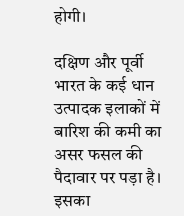होगी।

दक्षिण और पूर्वी भारत के कई धान उत्पादक इलाकों में बारिश की कमी का असर फसल की पैदावार पर पड़ा है। इसका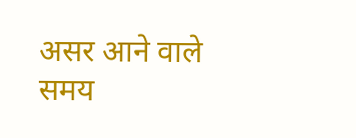असर आने वाले समय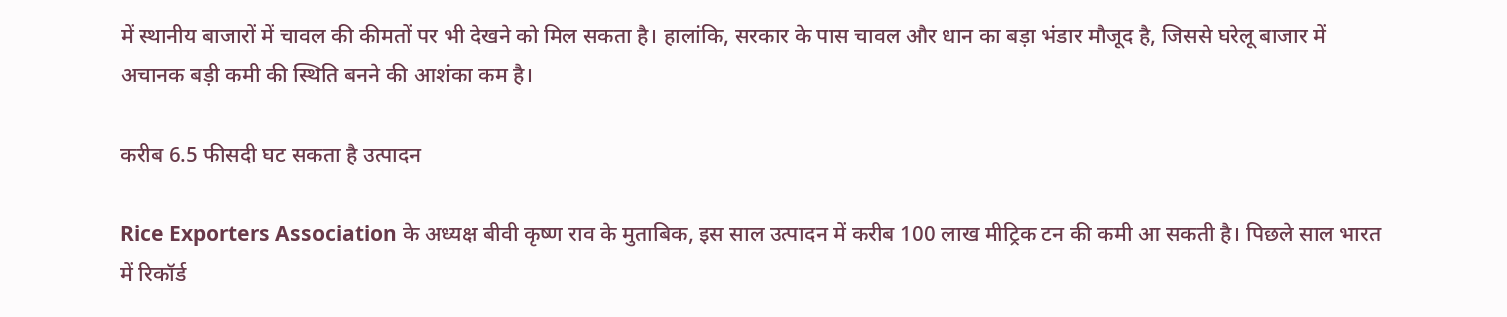में स्थानीय बाजारों में चावल की कीमतों पर भी देखने को मिल सकता है। हालांकि, सरकार के पास चावल और धान का बड़ा भंडार मौजूद है, जिससे घरेलू बाजार में अचानक बड़ी कमी की स्थिति बनने की आशंका कम है।

करीब 6.5 फीसदी घट सकता है उत्पादन

Rice Exporters Association के अध्यक्ष बीवी कृष्ण राव के मुताबिक, इस साल उत्पादन में करीब 100 लाख मीट्रिक टन की कमी आ सकती है। पिछले साल भारत में रिकॉर्ड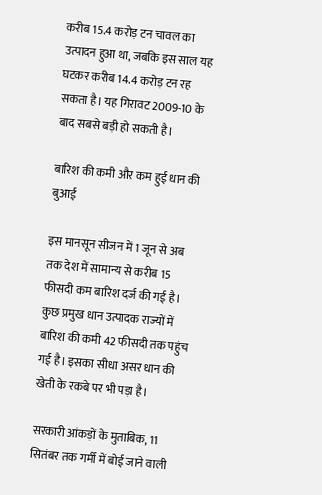करीब 15.4 करोड़ टन चावल का उत्पादन हुआ था, जबकि इस साल यह घटकर करीब 14.4 करोड़ टन रह सकता है। यह गिरावट 2009-10 के बाद सबसे बड़ी हो सकती है।

बारिश की कमी और कम हुई धान की बुआई

इस मानसून सीजन में 1 जून से अब तक देश में सामान्य से करीब 15 फीसदी कम बारिश दर्ज की गई है। कुछ प्रमुख धान उत्पादक राज्यों में बारिश की कमी 42 फीसदी तक पहुंच गई है। इसका सीधा असर धान की खेती के रकबे पर भी पड़ा है।

सरकारी आंकड़ों के मुताबिक, 11 सितंबर तक गर्मी में बोई जाने वाली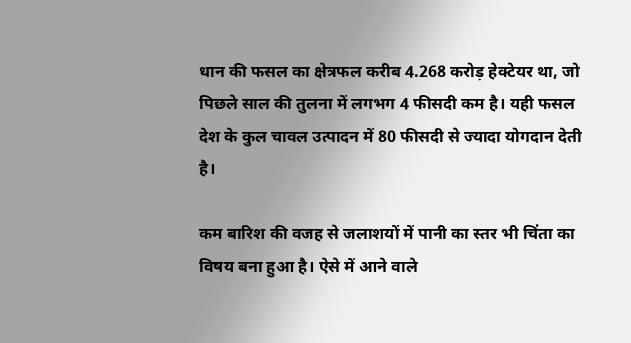धान की फसल का क्षेत्रफल करीब 4.268 करोड़ हेक्टेयर था, जो पिछले साल की तुलना में लगभग 4 फीसदी कम है। यही फसल देश के कुल चावल उत्पादन में 80 फीसदी से ज्यादा योगदान देती है।

कम बारिश की वजह से जलाशयों में पानी का स्तर भी चिंता का विषय बना हुआ है। ऐसे में आने वाले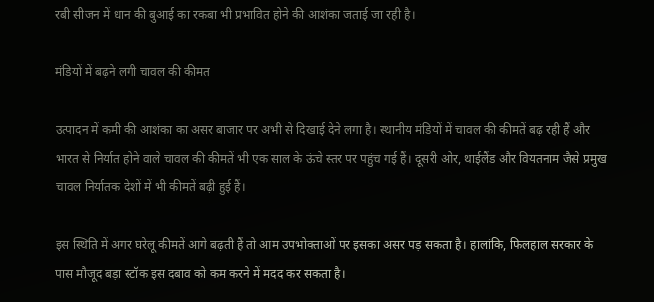रबी सीजन में धान की बुआई का रकबा भी प्रभावित होने की आशंका जताई जा रही है।

मंडियों में बढ़ने लगी चावल की कीमत

उत्पादन में कमी की आशंका का असर बाजार पर अभी से दिखाई देने लगा है। स्थानीय मंडियों में चावल की कीमतें बढ़ रही हैं और भारत से निर्यात होने वाले चावल की कीमतें भी एक साल के ऊंचे स्तर पर पहुंच गई हैं। दूसरी ओर, थाईलैंड और वियतनाम जैसे प्रमुख चावल निर्यातक देशों में भी कीमतें बढ़ी हुई हैं।

इस स्थिति में अगर घरेलू कीमतें आगे बढ़ती हैं तो आम उपभोक्ताओं पर इसका असर पड़ सकता है। हालांकि, फिलहाल सरकार के पास मौजूद बड़ा स्टॉक इस दबाव को कम करने में मदद कर सकता है।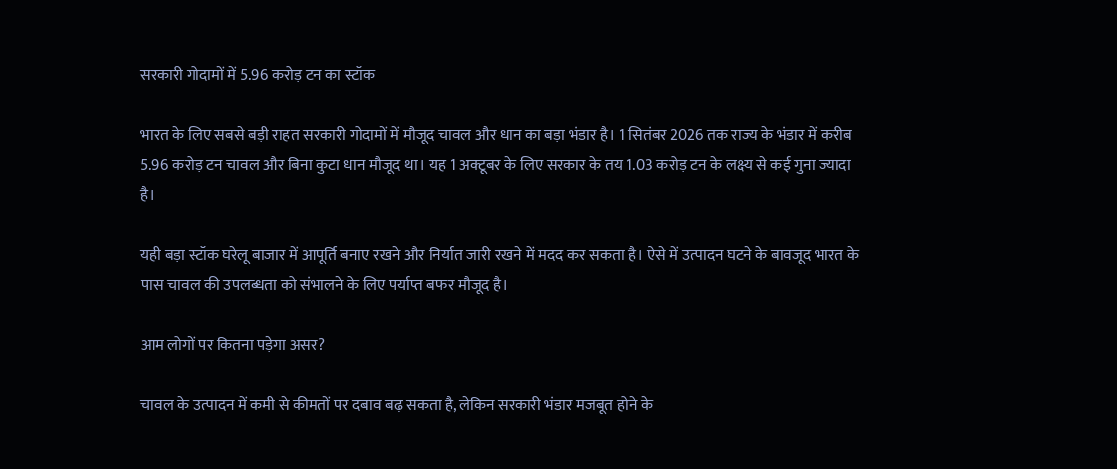सरकारी गोदामों में 5.96 करोड़ टन का स्टॉक

भारत के लिए सबसे बड़ी राहत सरकारी गोदामों में मौजूद चावल और धान का बड़ा भंडार है। 1 सितंबर 2026 तक राज्य के भंडार में करीब 5.96 करोड़ टन चावल और बिना कुटा धान मौजूद था। यह 1 अक्टूबर के लिए सरकार के तय 1.03 करोड़ टन के लक्ष्य से कई गुना ज्यादा है।

यही बड़ा स्टॉक घरेलू बाजार में आपूर्ति बनाए रखने और निर्यात जारी रखने में मदद कर सकता है। ऐसे में उत्पादन घटने के बावजूद भारत के पास चावल की उपलब्धता को संभालने के लिए पर्याप्त बफर मौजूद है।

आम लोगों पर कितना पड़ेगा असर?

चावल के उत्पादन में कमी से कीमतों पर दबाव बढ़ सकता है, लेकिन सरकारी भंडार मजबूत होने के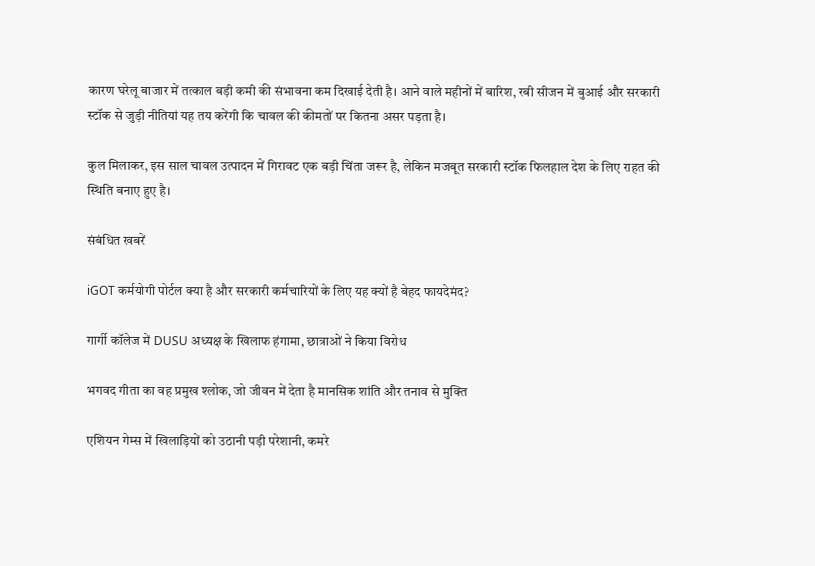कारण घरेलू बाजार में तत्काल बड़ी कमी की संभावना कम दिखाई देती है। आने वाले महीनों में बारिश, रबी सीजन में बुआई और सरकारी स्टॉक से जुड़ी नीतियां यह तय करेंगी कि चावल की कीमतों पर कितना असर पड़ता है।

कुल मिलाकर, इस साल चावल उत्पादन में गिरावट एक बड़ी चिंता जरूर है, लेकिन मजबूत सरकारी स्टॉक फिलहाल देश के लिए राहत की स्थिति बनाए हुए है।

संबंधित खबरें

iGOT कर्मयोगी पोर्टल क्या है और सरकारी कर्मचारियों के लिए यह क्यों है बेहद फायदेमंद?

गार्गी कॉलेज में DUSU अध्यक्ष के खिलाफ हंगामा, छात्राओं ने किया विरोध

भगवद गीता का वह प्रमुख श्लोक, जो जीवन में देता है मानसिक शांति और तनाव से मुक्ति

एशियन गेम्स में खिलाड़ियों को उठानी पड़ी परेशानी, कमरे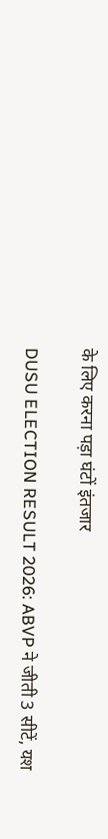के लिए करना पड़ा घंटों इंतजार

DUSU ELECTION RESULT 2026: ABVP ने जीती 3 सीटें, यश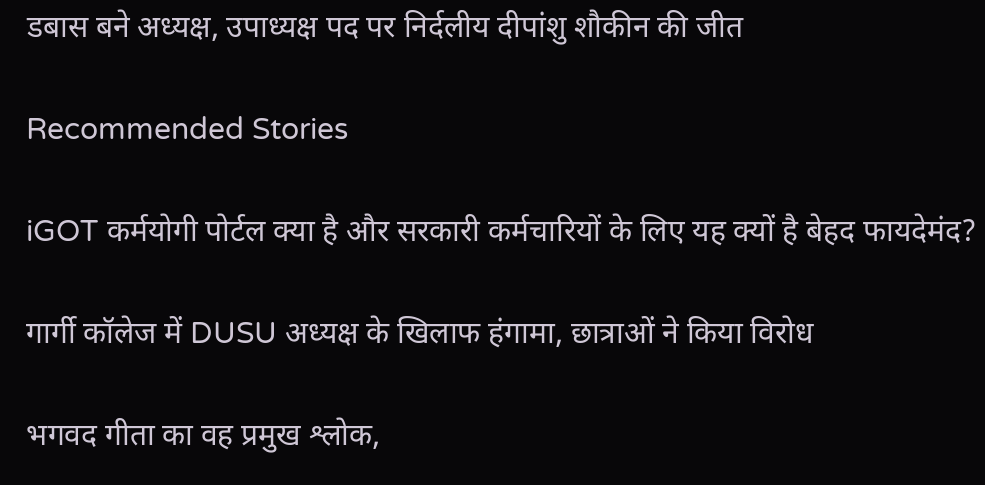डबास बने अध्यक्ष, उपाध्यक्ष पद पर निर्दलीय दीपांशु शौकीन की जीत

Recommended Stories

iGOT कर्मयोगी पोर्टल क्या है और सरकारी कर्मचारियों के लिए यह क्यों है बेहद फायदेमंद?

गार्गी कॉलेज में DUSU अध्यक्ष के खिलाफ हंगामा, छात्राओं ने किया विरोध

भगवद गीता का वह प्रमुख श्लोक,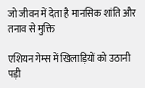जो जीवन में देता है मानसिक शांति और तनाव से मुक्ति

एशियन गेम्स में खिलाड़ियों को उठानी पड़ी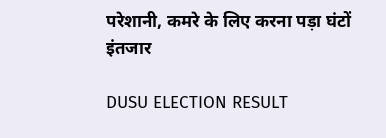परेशानी, कमरे के लिए करना पड़ा घंटों इंतजार

DUSU ELECTION RESULT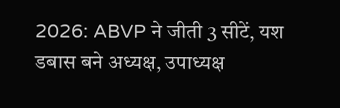2026: ABVP ने जीती 3 सीटें, यश डबास बने अध्यक्ष, उपाध्यक्ष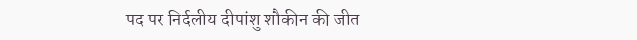पद पर निर्दलीय दीपांशु शौकीन की जीत